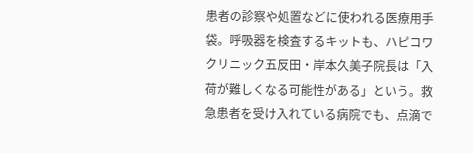患者の診察や処置などに使われる医療用手袋。呼吸器を検査するキットも、ハピコワクリニック五反田・岸本久美子院長は「入荷が難しくなる可能性がある」という。救急患者を受け入れている病院でも、点滴で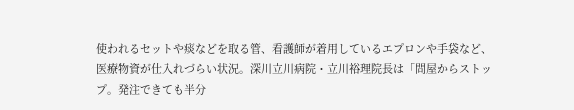使われるセットや痰などを取る管、看護師が着用しているエプロンや手袋など、医療物資が仕入れづらい状況。深川立川病院・立川裕理院長は「問屋からストップ。発注できても半分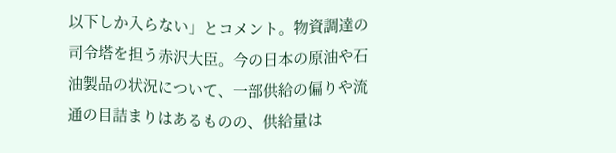以下しか入らない」とコメント。物資調達の司令塔を担う赤沢大臣。今の日本の原油や石油製品の状況について、一部供給の偏りや流通の目詰まりはあるものの、供給量は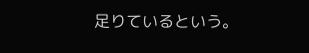足りているという。